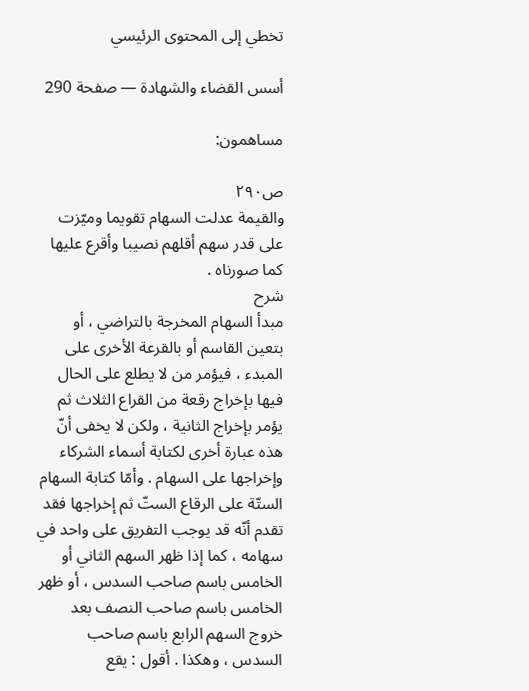تخطي إلى المحتوى الرئيسي

أسس القضاء والشهادة — صفحة 290

مساهمون:

ص٢٩٠
والقيمة عدلت السهام تقويما وميّزت على قدر سهم أقلهم نصيبا وأقرع عليها كما صورناه .
شرح
مبدأ السهام المخرجة بالتراضي ، أو بتعين القاسم أو بالقرعة الأخرى على المبدء ، فيؤمر من لا يطلع على الحال فيها بإخراج رقعة من القراع الثلاث ثم يؤمر بإخراج الثانية ، ولكن لا يخفى أنّ هذه عبارة أخرى لكتابة أسماء الشركاء وإخراجها على السهام . وأمّا كتابة السهام الستّة على الرقاع الستّ ثم إخراجها فقد تقدم أنّه قد يوجب التفريق على واحد في سهامه ، كما إذا ظهر السهم الثاني أو الخامس باسم صاحب السدس ، أو ظهر الخامس باسم صاحب النصف بعد خروج السهم الرابع باسم صاحب السدس ، وهكذا . أقول : يقع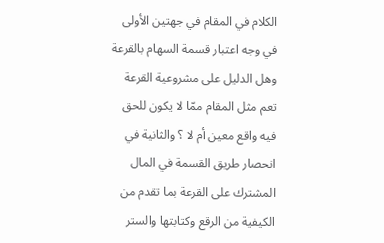الكلام في المقام في جهتين الأولى في وجه اعتبار قسمة السهام بالقرعة وهل الدليل على مشروعية القرعة تعم مثل المقام ممّا لا يكون للحق فيه واقع معين أم لا ؟ والثانية في انحصار طريق القسمة في المال المشترك على القرعة بما تقدم من الكيفية من الرقع وكتابتها والستر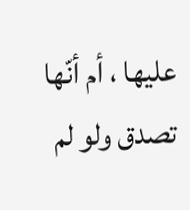عليها ، أم أنّها تصدق ولو لم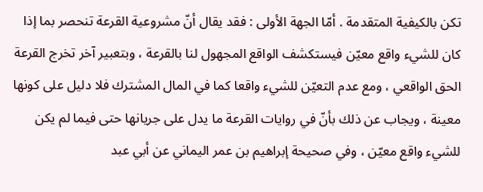تكن بالكيفية المتقدمة . أمّا الجهة الأولى : فقد يقال أنّ مشروعية القرعة تنحصر بما إذا كان للشيء واقع معيّن فيستكشف الواقع المجهول لنا بالقرعة ، وبتعبير آخر تخرج القرعة الحق الواقعي ، ومع عدم التعيّن للشيء واقعا كما في المال المشترك فلا دليل على كونها معينة ، ويجاب عن ذلك بأنّ في روايات القرعة ما يدل على جريانها حتى فيما لم يكن للشيء واقع معيّن ، وفي صحيحة إبراهيم بن عمر اليماني عن أبي عبد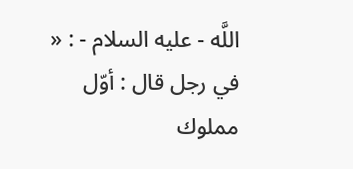اللَّه - عليه السلام - : « في رجل قال : أوّل مملوك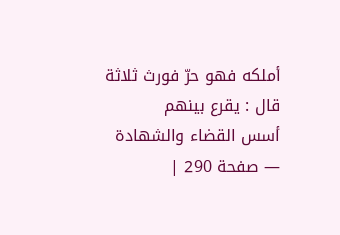أملكه فهو حرّ فورث ثلاثة قال : يقرع بينهم
أسس القضاء والشهادة — صفحة 290 |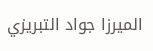الميرزا جواد التبريزي